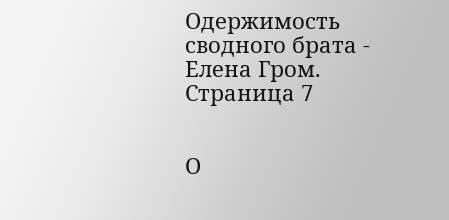Одержимость сводного брата - Елена Гром. Страница 7


О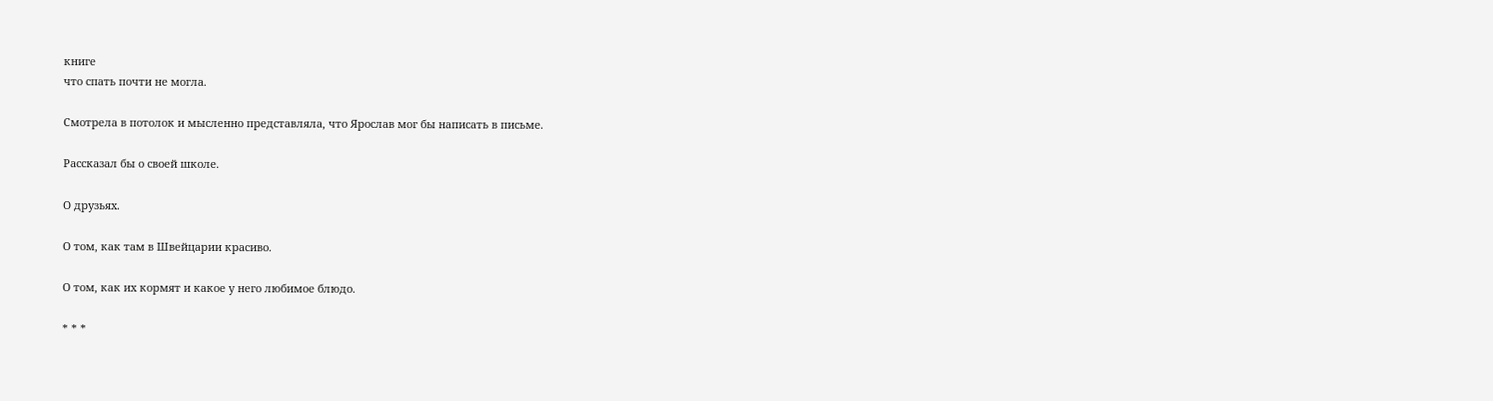книге
что спать почти не могла.

Смотрела в потолок и мысленно представляла, что Ярослав мог бы написать в письме.

Рассказал бы о своей школе.

О друзьях.

О том, как там в Швейцарии красиво.

О том, как их кормят и какое у него любимое блюдо.

* * *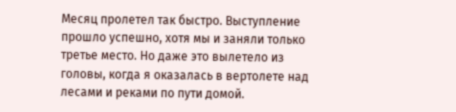Месяц пролетел так быстро. Выступление прошло успешно, хотя мы и заняли только третье место. Но даже это вылетело из головы, когда я оказалась в вертолете над лесами и реками по пути домой.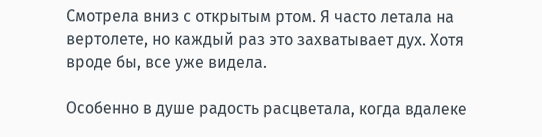Смотрела вниз с открытым ртом. Я часто летала на вертолете, но каждый раз это захватывает дух. Хотя вроде бы, все уже видела.

Особенно в душе радость расцветала, когда вдалеке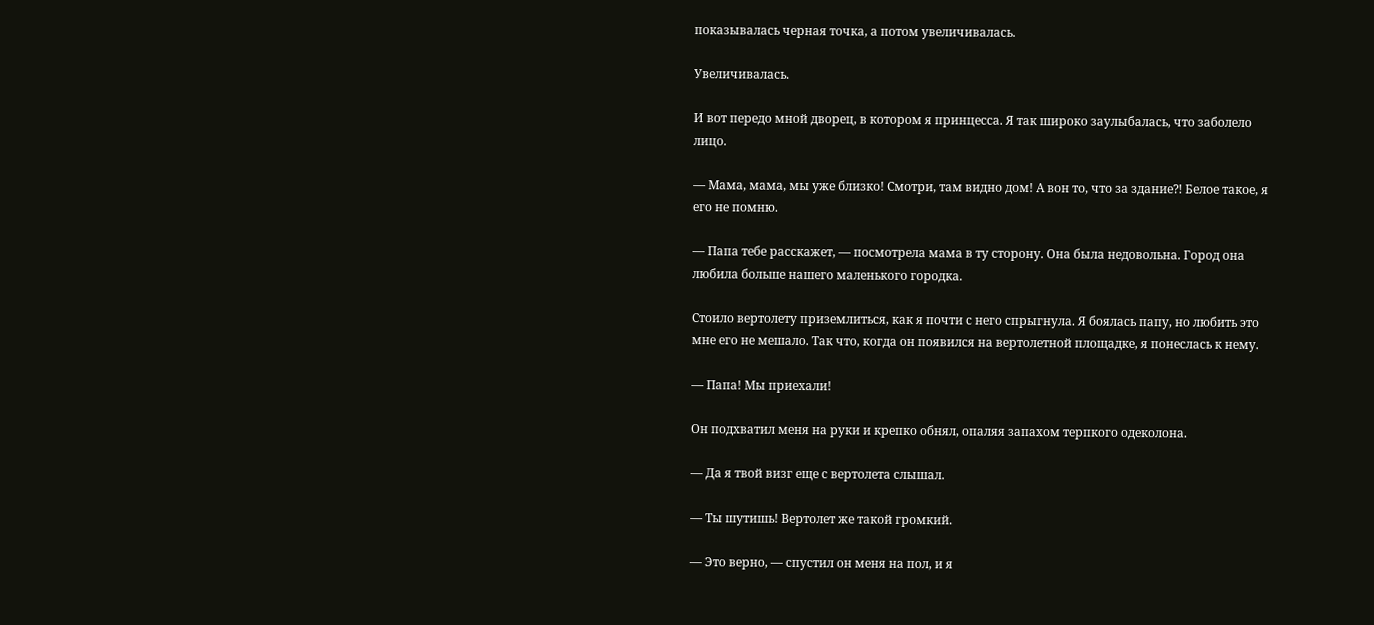показывалась черная точка, а потом увеличивалась.

Увеличивалась.

И вот передо мной дворец, в котором я принцесса. Я так широко заулыбалась, что заболело лицо.

— Мама, мама, мы уже близко! Смотри, там видно дом! А вон то, что за здание⁈ Белое такое, я его не помню.

— Папа тебе расскажет, — посмотрела мама в ту сторону. Она была недовольна. Город она любила больше нашего маленького городка.

Стоило вертолету приземлиться, как я почти с него спрыгнула. Я боялась папу, но любить это мне его не мешало. Так что, когда он появился на вертолетной площадке, я понеслась к нему.

— Папа! Мы приехали!

Он подхватил меня на руки и крепко обнял, опаляя запахом терпкого одеколона.

— Да я твой визг еще с вертолета слышал.

— Ты шутишь! Вертолет же такой громкий.

— Это верно, — спустил он меня на пол, и я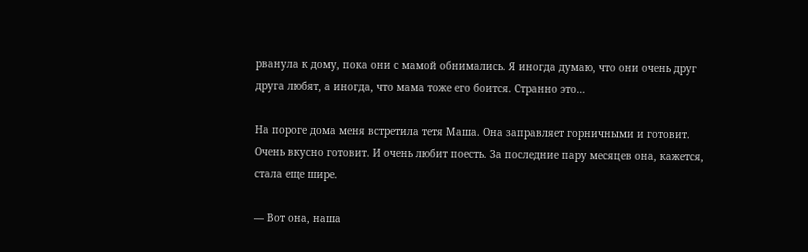рванула к дому, пока они с мамой обнимались. Я иногда думаю, что они очень друг друга любят, а иногда, что мама тоже его боится. Странно это…

На пороге дома меня встретила тетя Маша. Она заправляет горничными и готовит. Очень вкусно готовит. И очень любит поесть. За последние пару месяцев она, кажется, стала еще шире.

— Вот она, наша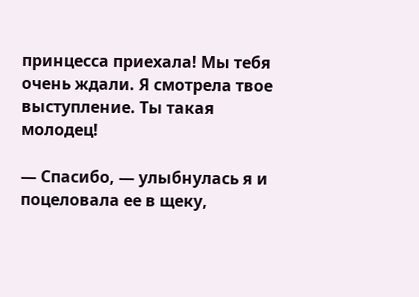принцесса приехала! Мы тебя очень ждали. Я смотрела твое выступление. Ты такая молодец!

— Спасибо, — улыбнулась я и поцеловала ее в щеку,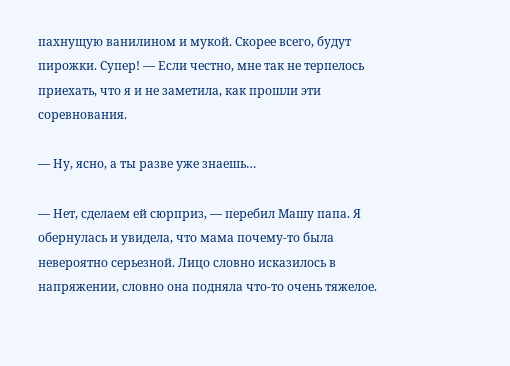пахнущую ванилином и мукой. Скорее всего, будут пирожки. Супер! — Если честно, мне так не терпелось приехать, что я и не заметила, как прошли эти соревнования.

— Ну, ясно, а ты разве уже знаешь…

— Нет, сделаем ей сюрприз, — перебил Машу папа. Я обернулась и увидела, что мама почему-то была невероятно серьезной. Лицо словно исказилось в напряжении, словно она подняла что-то очень тяжелое.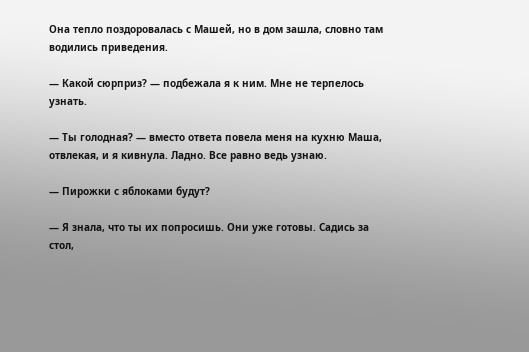Она тепло поздоровалась с Машей, но в дом зашла, словно там водились приведения.

— Какой сюрприз? — подбежала я к ним. Мне не терпелось узнать.

— Ты голодная? — вместо ответа повела меня на кухню Маша, отвлекая, и я кивнула. Ладно. Все равно ведь узнаю.

— Пирожки с яблоками будут?

— Я знала, что ты их попросишь. Они уже готовы. Садись за стол,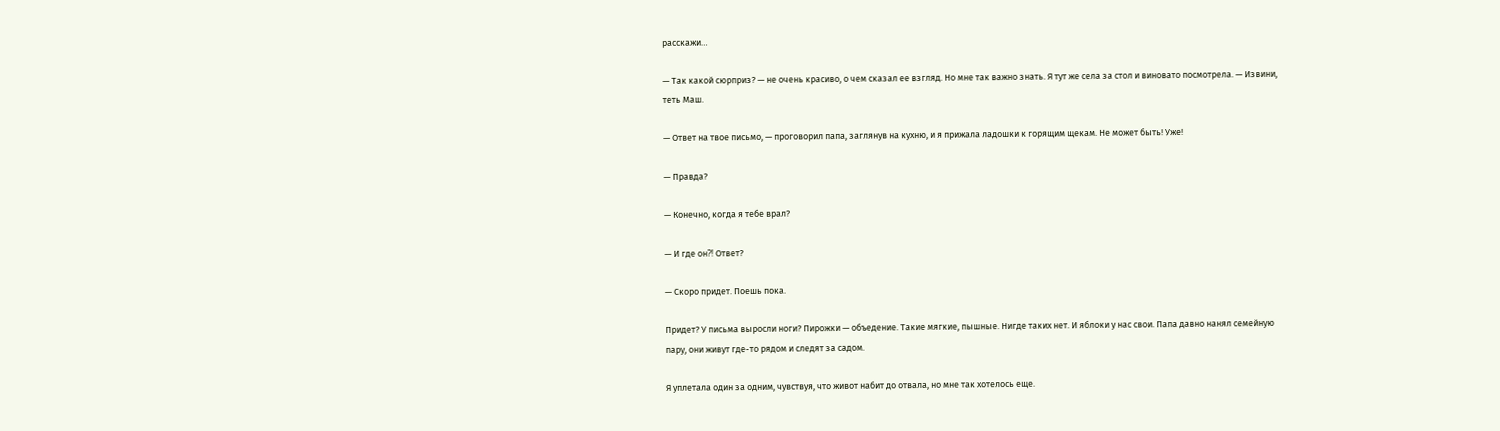расскажи…

— Так какой сюрприз? — не очень красиво, о чем сказал ее взгляд. Но мне так важно знать. Я тут же села за стол и виновато посмотрела. — Извини, теть Маш.

— Ответ на твое письмо, — проговорил папа, заглянув на кухню, и я прижала ладошки к горящим щекам. Не может быть! Уже!

— Правда?

— Конечно, когда я тебе врал?

— И где он⁈ Ответ?

— Скоро придет. Поешь пока.

Придет? У письма выросли ноги? Пирожки — объедение. Такие мягкие, пышные. Нигде таких нет. И яблоки у нас свои. Папа давно нанял семейную пару, они живут где-то рядом и следят за садом.

Я уплетала один за одним, чувствуя, что живот набит до отвала, но мне так хотелось еще.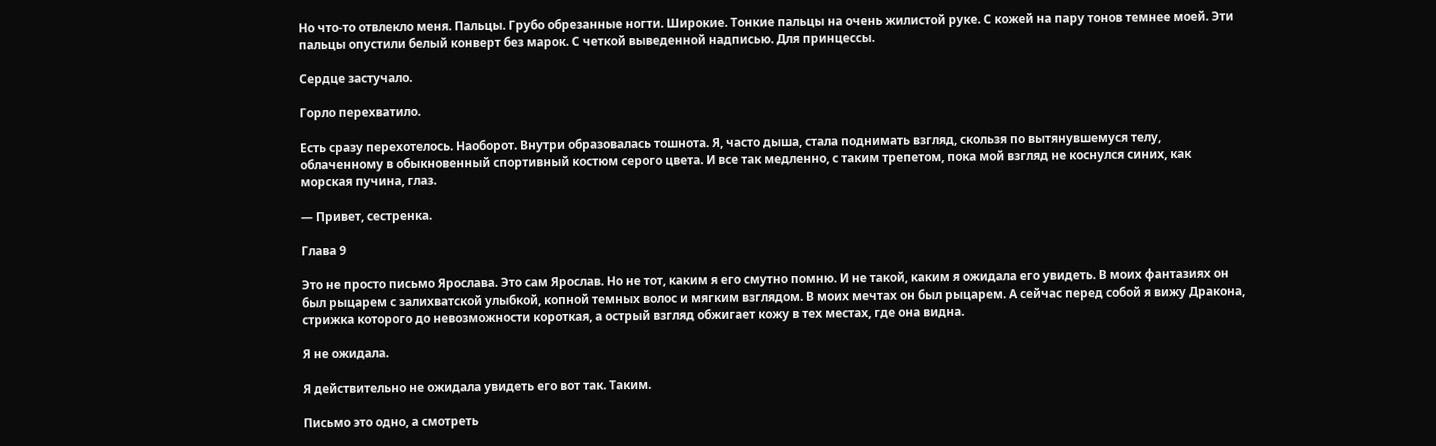Но что-то отвлекло меня. Пальцы. Грубо обрезанные ногти. Широкие. Тонкие пальцы на очень жилистой руке. С кожей на пару тонов темнее моей. Эти пальцы опустили белый конверт без марок. С четкой выведенной надписью. Для принцессы.

Сердце застучало.

Горло перехватило.

Есть сразу перехотелось. Наоборот. Внутри образовалась тошнота. Я, часто дыша, стала поднимать взгляд, скользя по вытянувшемуся телу, облаченному в обыкновенный спортивный костюм серого цвета. И все так медленно, с таким трепетом, пока мой взгляд не коснулся синих, как морская пучина, глаз.

— Привет, сестренка.

Глава 9

Это не просто письмо Ярослава. Это сам Ярослав. Но не тот, каким я его смутно помню. И не такой, каким я ожидала его увидеть. В моих фантазиях он был рыцарем с залихватской улыбкой, копной темных волос и мягким взглядом. В моих мечтах он был рыцарем. А сейчас перед собой я вижу Дракона, стрижка которого до невозможности короткая, а острый взгляд обжигает кожу в тех местах, где она видна.

Я не ожидала.

Я действительно не ожидала увидеть его вот так. Таким.

Письмо это одно, а смотреть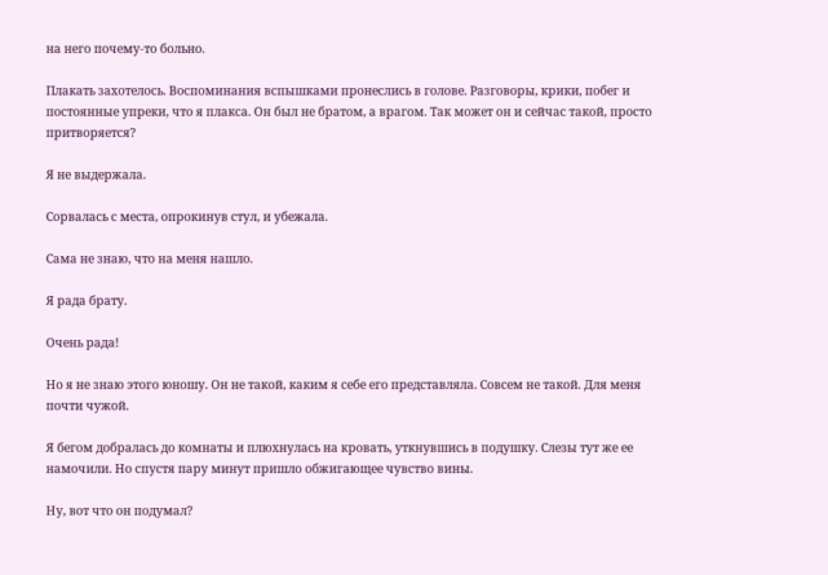на него почему-то больно.

Плакать захотелось. Воспоминания вспышками пронеслись в голове. Разговоры, крики, побег и постоянные упреки, что я плакса. Он был не братом, а врагом. Так может он и сейчас такой, просто притворяется?

Я не выдержала.

Сорвалась с места, опрокинув стул, и убежала.

Сама не знаю, что на меня нашло.

Я рада брату.

Очень рада!

Но я не знаю этого юношу. Он не такой, каким я себе его представляла. Совсем не такой. Для меня почти чужой.

Я бегом добралась до комнаты и плюхнулась на кровать, уткнувшись в подушку. Слезы тут же ее намочили. Но спустя пару минут пришло обжигающее чувство вины.

Ну, вот что он подумал?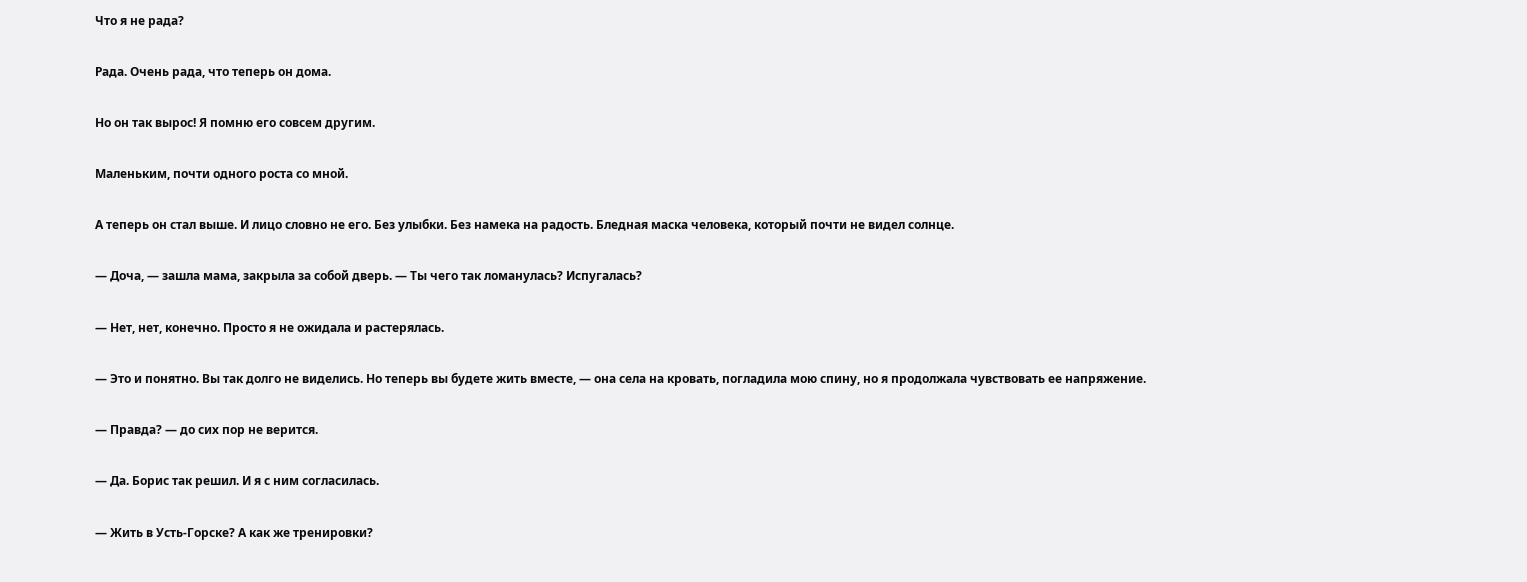Что я не рада?

Рада. Очень рада, что теперь он дома.

Но он так вырос! Я помню его совсем другим.

Маленьким, почти одного роста со мной.

А теперь он стал выше. И лицо словно не его. Без улыбки. Без намека на радость. Бледная маска человека, который почти не видел солнце.

— Доча, — зашла мама, закрыла за собой дверь. — Ты чего так ломанулась? Испугалась?

— Нет, нет, конечно. Просто я не ожидала и растерялась.

— Это и понятно. Вы так долго не виделись. Но теперь вы будете жить вместе, — она села на кровать, погладила мою спину, но я продолжала чувствовать ее напряжение.

— Правда? — до сих пор не верится.

— Да. Борис так решил. И я с ним согласилась.

— Жить в Усть-Горске? А как же тренировки?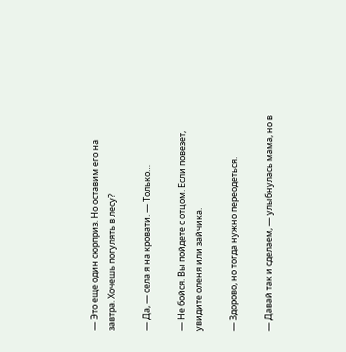— Это еще один сюрприз. Но оставим его на завтра. Хочешь погулять в лесу?

— Да, — села я на кровати. — Только…

— Не бойся. Вы пойдете с отцом. Если повезет, увидите оленя или зайчика.

— Здорово, но тогда нужно переодеться.

— Давай так и сделаем, — улыбнулась мама, но в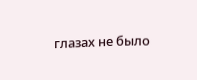глазах не было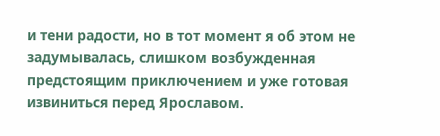и тени радости, но в тот момент я об этом не задумывалась, слишком возбужденная предстоящим приключением и уже готовая извиниться перед Ярославом.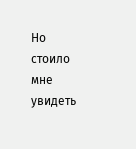Но стоило мне увидеть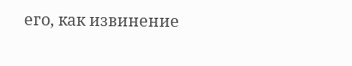его, как извинение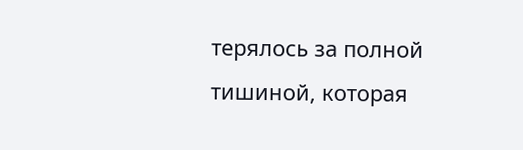терялось за полной тишиной, которая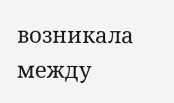возникала между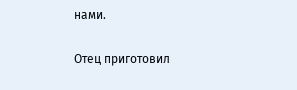нами.

Отец приготовил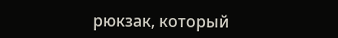рюкзак, который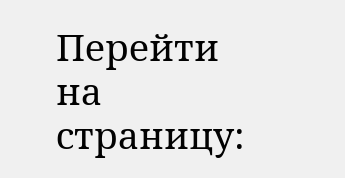Перейти на страницу: